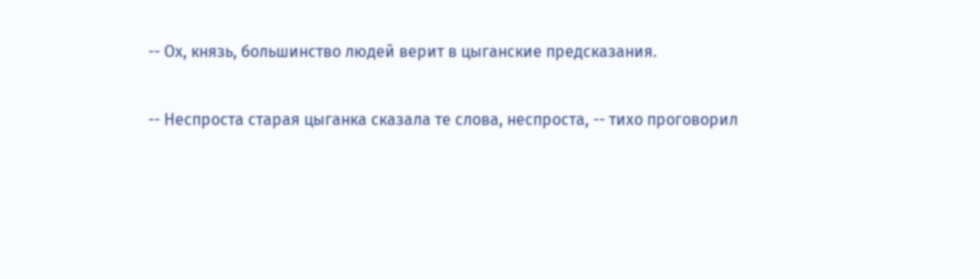-- Ох, князь, большинство людей верит в цыганские предсказания.

-- Неспроста старая цыганка сказала те слова, неспроста, -- тихо проговорил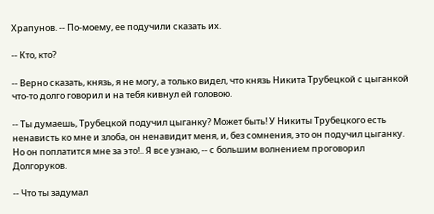Храпунов. -- По-моему, ее подучили сказать их.

-- Кто, кто?

-- Верно сказать, князь, я не могу, а только видел, что князь Никита Трубецкой с цыганкой что-то долго говорил и на тебя кивнул ей головою.

-- Ты думаешь, Трубецкой подучил цыганку? Может быть! У Никиты Трубецкого есть ненависть ко мне и злоба, он ненавидит меня, и, без сомнения, это он подучил цыганку. Но он поплатится мне за это!.. Я все узнаю, -- с большим волнением проговорил Долгоруков.

-- Что ты задумал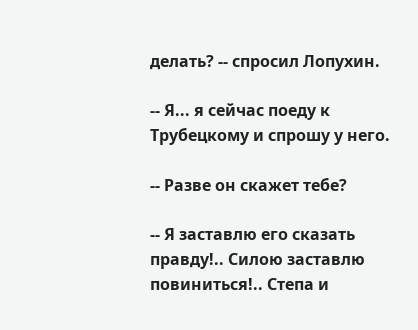делать? -- спросил Лопухин.

-- Я... я сейчас поеду к Трубецкому и спрошу у него.

-- Разве он скажет тебе?

-- Я заставлю его сказать правду!.. Силою заставлю повиниться!.. Степа и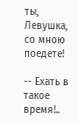ты, Левушка, со мною поедете!

-- Ехать в такое время!..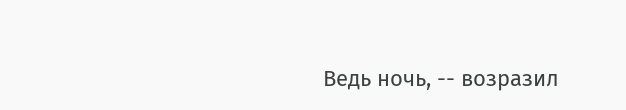Ведь ночь, -- возразил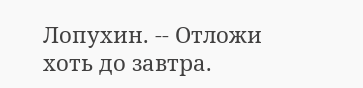Лопухин. -- Отложи хоть до завтра.